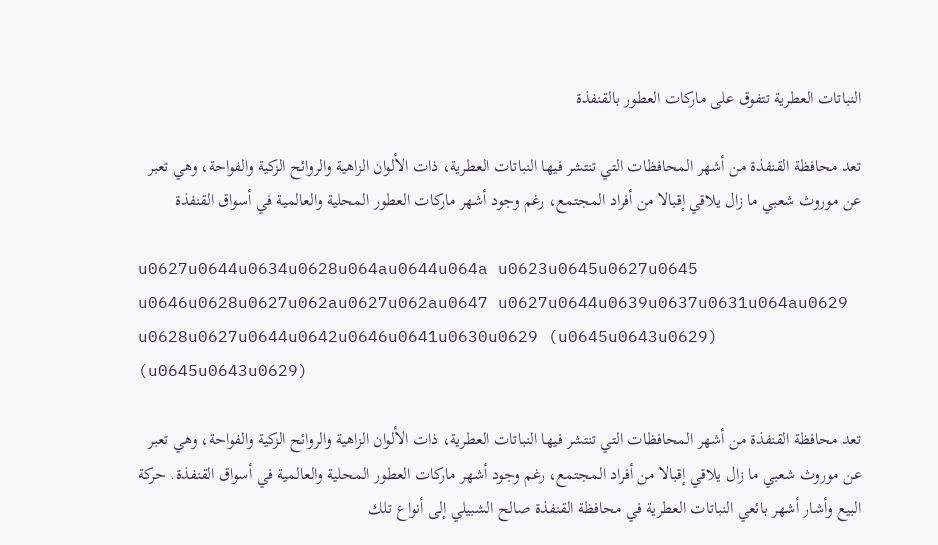النباتات العطرية تتفوق على ماركات العطور بالقنفذة

تعد محافظة القنفذة من أشهر المحافظات التي تنتشر فيها النباتات العطرية، ذات الألوان الزاهية والروائح الزكية والفواحة، وهي تعبر عن موروث شعبي ما زال يلاقي إقبالا من أفراد المجتمع، رغم وجود أشهر ماركات العطور المحلية والعالمية في أسواق القنفذة

u0627u0644u0634u0628u064au0644u064a u0623u0645u0627u0645 u0646u0628u0627u062au0627u062au0647 u0627u0644u0639u0637u0631u064au0629 u0628u0627u0644u0642u0646u0641u0630u0629 (u0645u0643u0629) (u0645u0643u0629)

تعد محافظة القنفذة من أشهر المحافظات التي تنتشر فيها النباتات العطرية، ذات الألوان الزاهية والروائح الزكية والفواحة، وهي تعبر عن موروث شعبي ما زال يلاقي إقبالا من أفراد المجتمع، رغم وجود أشهر ماركات العطور المحلية والعالمية في أسواق القنفذة. حركة البيع وأشار أشهر بائعي النباتات العطرية في محافظة القنفذة صالح الشبيلي إلى أنواع تلك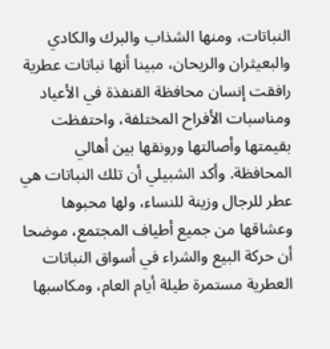النباتات، ومنها الشذاب والبرك والكادي والبعيثران والريحان، مبينا أنها نباتات عطرية رافقت إنسان محافظة القنفذة في الأعياد ومناسبات الأفراح المختلفة، واحتفظت بقيمتها وأصالتها ورونقها بين أهالي المحافظة. وأكد الشبيلي أن تلك النباتات هي عطر للرجال وزينة للنساء، ولها محبوها وعشاقها من جميع أطياف المجتمع، موضحا أن حركة البيع والشراء في أسواق النباتات العطرية مستمرة طيلة أيام العام، ومكاسبها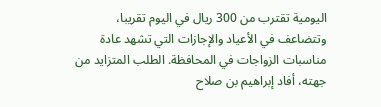اليومية تقترب من 300 ريال في اليوم تقريبا، وتتضاعف في الأعياد والإجازات التي تشهد عادة مناسبات الزواجات في المحافظة. الطلب المتزايد من جهته، أفاد إبراهيم بن صلاح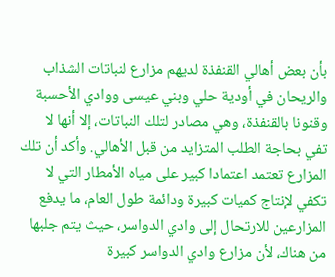بأن بعض أهالي القنفذة لديهم مزارع لنباتات الشذاب والريحان في أودية حلي وبني عيسى ووادي الأحسبة وقنونا بالقنفذة، وهي مصادر لتلك النباتات، إلا أنها لا تفي بحاجة الطلب المتزايد من قبل الأهالي. وأكد أن تلك المزارع تعتمد اعتمادا كبير على مياه الأمطار التي لا تكفي لإنتاج كميات كبيرة ودائمة طول العام، ما يدفع المزارعين للارتحال إلى وادي الدواسر، حيث يتم جلبها من هناك، لأن مزارع وادي الدواسر كبيرة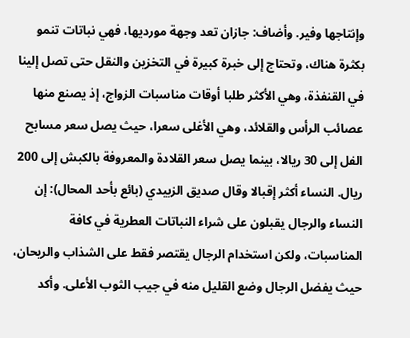وإنتاجها وفير. وأضاف: جازان تعد وجهة مورديها، فهي نباتات تنمو بكثرة هناك، وتحتاج إلى خبرة كبيرة في التخزين والنقل حتى تصل إلينا في القنفذة، وهي الأكثر طلبا أوقات مناسبات الزواج، إذ يصنع منها عصائب الرأس والقلائد، وهي الأغلى سعرا، حيث يصل سعر مسابح الفل إلى 30 ريالا، بينما يصل سعر القلادة والمعروفة بالكبش إلى 200 ريال. النساء أكثر إقبالا وقال صديق الزبيدي (بائع بأحد المحال): إن النساء والرجال يقبلون على شراء النباتات العطرية في كافة المناسبات، ولكن استخدام الرجال يقتصر فقط على الشذاب والريحان، حيث يفضل الرجال وضع القليل منه في جيب الثوب الأعلى. وأكد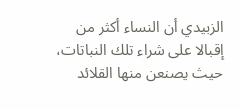الزبيدي أن النساء أكثر من إقبالا على شراء تلك النباتات، حيث يصنعن منها القلائد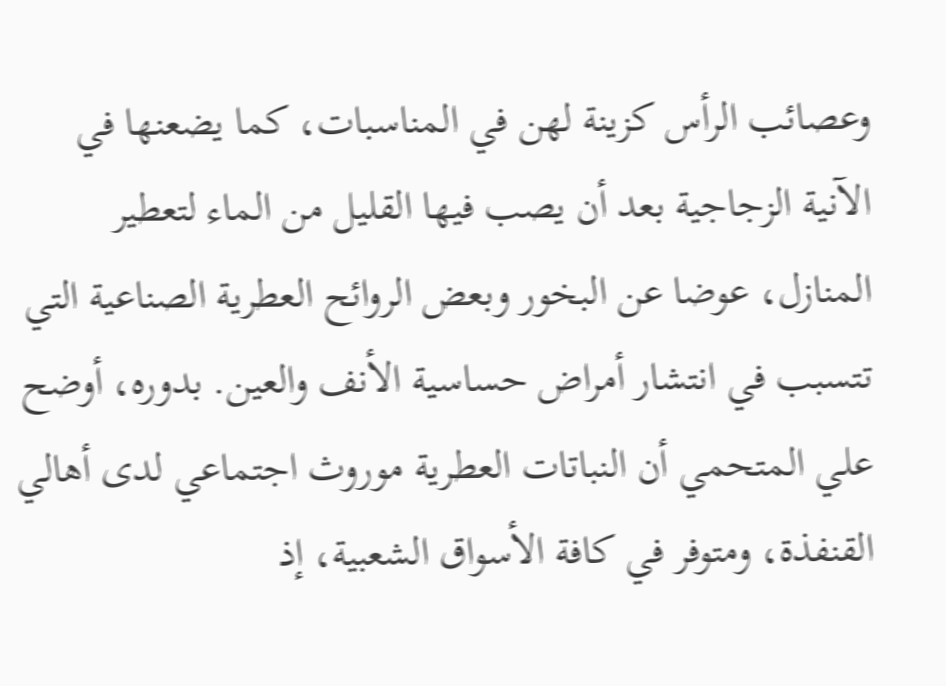وعصائب الرأس كزينة لهن في المناسبات، كما يضعنها في الآنية الزجاجية بعد أن يصب فيها القليل من الماء لتعطير المنازل، عوضا عن البخور وبعض الروائح العطرية الصناعية التي تتسبب في انتشار أمراض حساسية الأنف والعين. بدوره، أوضح علي المتحمي أن النباتات العطرية موروث اجتماعي لدى أهالي القنفذة، ومتوفر في كافة الأسواق الشعبية، إذ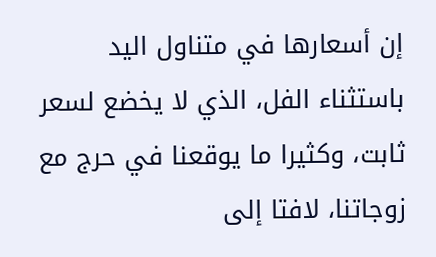إن أسعارها في متناول اليد باستثناء الفل، الذي لا يخضع لسعر ثابت، وكثيرا ما يوقعنا في حرج مع زوجاتنا، لافتا إلى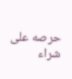حرصه على شراء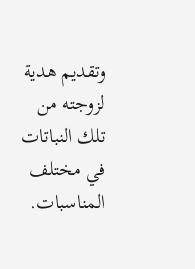وتقديم هدية لزوجته من تلك النباتات في مختلف المناسبات.